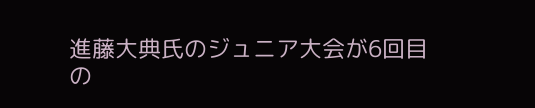進藤大典氏のジュニア大会が6回目の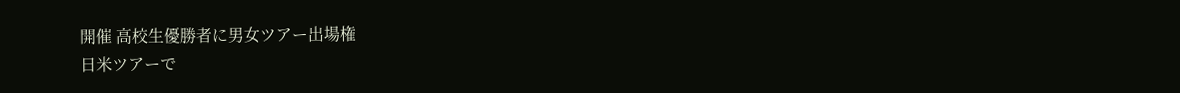開催 高校生優勝者に男女ツアー出場権
日米ツアーで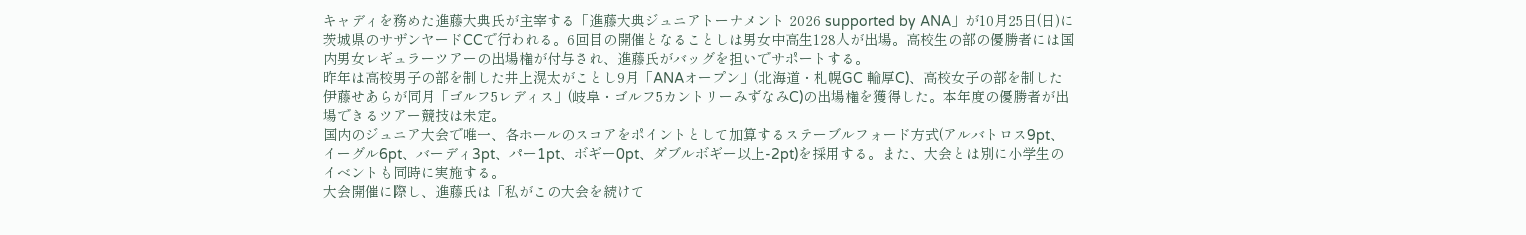キャディを務めた進藤大典氏が主宰する「進藤大典ジュニアトーナメント 2026 supported by ANA」が10月25日(日)に茨城県のサザンヤードCCで行われる。6回目の開催となることしは男女中高生128人が出場。高校生の部の優勝者には国内男女レギュラーツアーの出場権が付与され、進藤氏がバッグを担いでサポートする。
昨年は高校男子の部を制した井上滉太がことし9月「ANAオープン」(北海道・札幌GC 輪厚C)、高校女子の部を制した伊藤せあらが同月「ゴルフ5レディス」(岐阜・ゴルフ5カントリーみずなみC)の出場権を獲得した。本年度の優勝者が出場できるツアー競技は未定。
国内のジュニア大会で唯一、各ホールのスコアをポイントとして加算するステーブルフォード方式(アルバトロス9pt、イーグル6pt、バーディ3pt、パー1pt、ボギー0pt、ダブルボギー以上-2pt)を採用する。また、大会とは別に小学生のイベントも同時に実施する。
大会開催に際し、進藤氏は「私がこの大会を続けて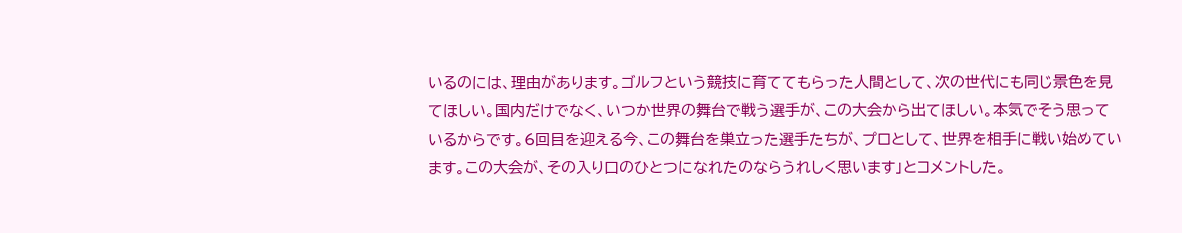いるのには、理由があります。ゴルフという競技に育ててもらった人間として、次の世代にも同じ景色を見てほしい。国内だけでなく、いつか世界の舞台で戦う選手が、この大会から出てほしい。本気でそう思っているからです。6回目を迎える今、この舞台を巣立った選手たちが、プロとして、世界を相手に戦い始めています。この大会が、その入り口のひとつになれたのならうれしく思います」とコメントした。